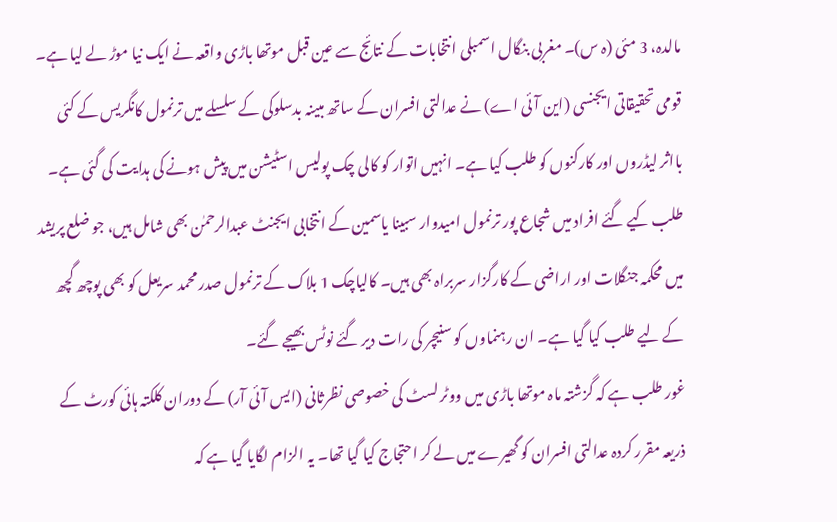مالدہ، 3 مئی (ہ س)۔ مغربی بنگال اسمبلی انتخابات کے نتائج سے عین قبل موتھا باڑی واقعہ نے ایک نیا موڑ لے لیا ہے۔ قومی تحقیقاتی ایجنسی (این آئی اے) نے عدالتی افسران کے ساتھ مبینہ بدسلوکی کے سلسلے میں ترنمول کانگریس کے کئی بااثر لیڈروں اور کارکنوں کو طلب کیا ہے۔ انہیں اتوار کو کالی چک پولیس اسٹیشن میں پیش ہونے کی ہدایت کی گئی ہے۔
طلب کیے گئے افراد میں شجاع پور ترنمول امیدوار سبینا یاسمین کے انتخابی ایجنٹ عبدالرحمٰن بھی شامل ہیں، جو ضلع پریشد میں محکمہ جنگلات اور اراضی کے کارگزار سربراہ بھی ہیں۔ کالیاچک 1 بلاک کے ترنمول صدر محمد سریعل کو بھی پوچھ گچھ کے لیے طلب کیا گیا ہے۔ ان رہنماوں کو سنیچر کی رات دیر گئے نوٹس بھیجے گئے۔
غور طلب ہے کہ گزشتہ ماہ موتھا باڑی میں ووٹر لسٹ کی خصوصی نظرثانی (ایس آئی آر) کے دوران کلکتہ ہائی کورٹ کے ذریعہ مقرر کردہ عدالتی افسران کو گھیرے میں لے کر احتجاج کیا گیا تھا۔ یہ الزام لگایا گیا ہے کہ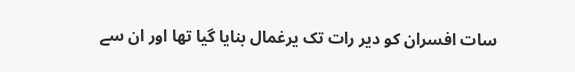سات افسران کو دیر رات تک یرغمال بنایا گیا تھا اور ان سے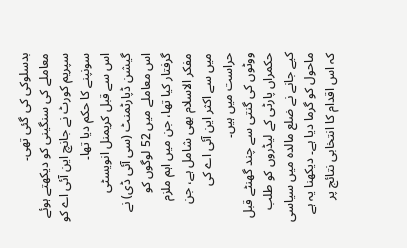بدسلوکی کی گئی تھی۔
معاملے کی سنگینی کو دیکھتے ہوئے سپریم کورٹ نے جانچ این آئی اے کو سونپنے کا حکم دیا تھا۔
اس سے قبل کریمنل انویسٹی گیشن ڈپارٹمنٹ (سی آئی ڈی) نے اس معاملے میں 52 لوگوں کو گرفتار کیا تھا، جن میں اہم ملزم مفکر الاسلام بھی شامل ہے، جن میں سے اکثر این آئی اے کی حراست میں ہیں۔
ووٹوں کی گنتی سے چند گھنٹے قبل حکمراں پارٹی کے لیڈروں کو طلب کیے جانے نے ضلع مالدہ میں سیاسی ماحول کو گرما دیا ہے۔ دیکھنا یہ ہے کہ اس اقدام کا انتخابی نتائج پر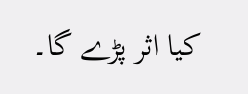کیا اثر پڑے گا۔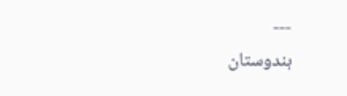---
ہندوستان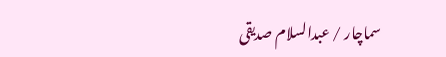سماچار / عبدالسلام صدیقی